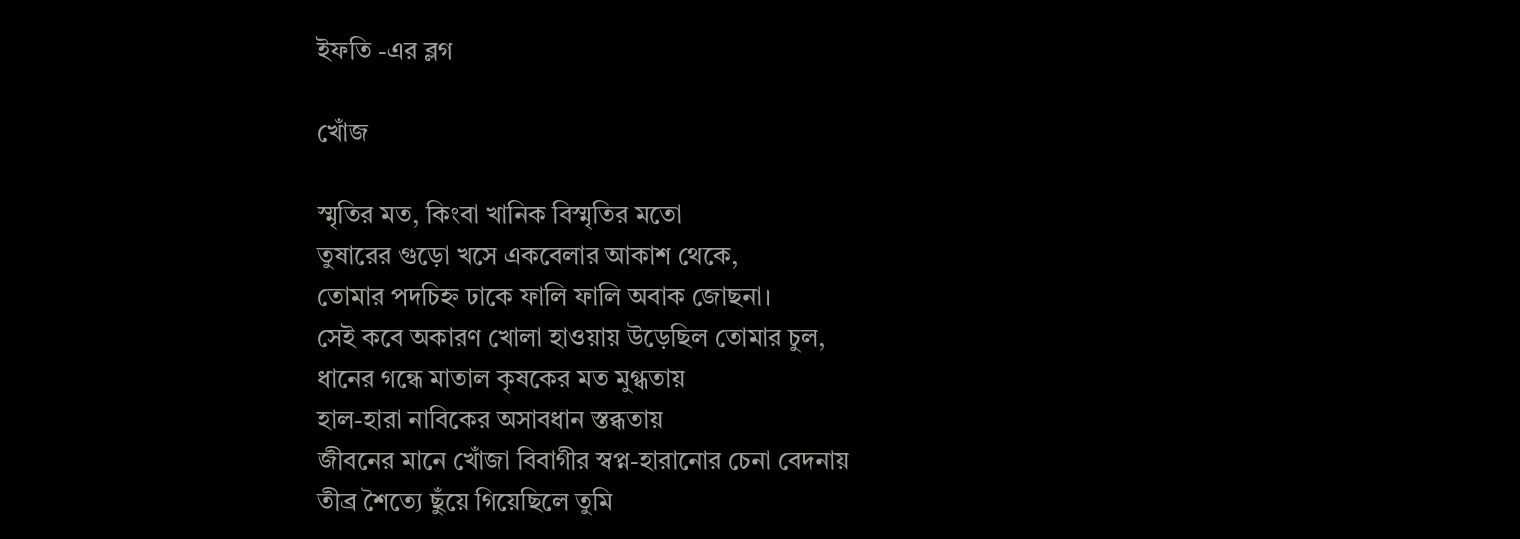ইফতি -এর ব্লগ

খোঁজ

স্মৃতির মত, কিংবা খানিক বিস্মৃতির মতো
তুষারের গুড়ো খসে একবেলার আকাশ থেকে,
তোমার পদচিহ্ন ঢাকে ফালি ফালি অবাক জোছনা।
সেই কবে অকারণ খোলা হাওয়ায় উড়েছিল তোমার চুল,
ধানের গন্ধে মাতাল কৃষকের মত মুগ্ধতায়
হাল-হারা নাবিকের অসাবধান স্তব্ধতায়
জীবনের মানে খোঁজা বিবাগীর স্বপ্ন-হারানোর চেনা বেদনায়
তীব্র শৈত্যে ছুঁয়ে গিয়েছিলে তুমি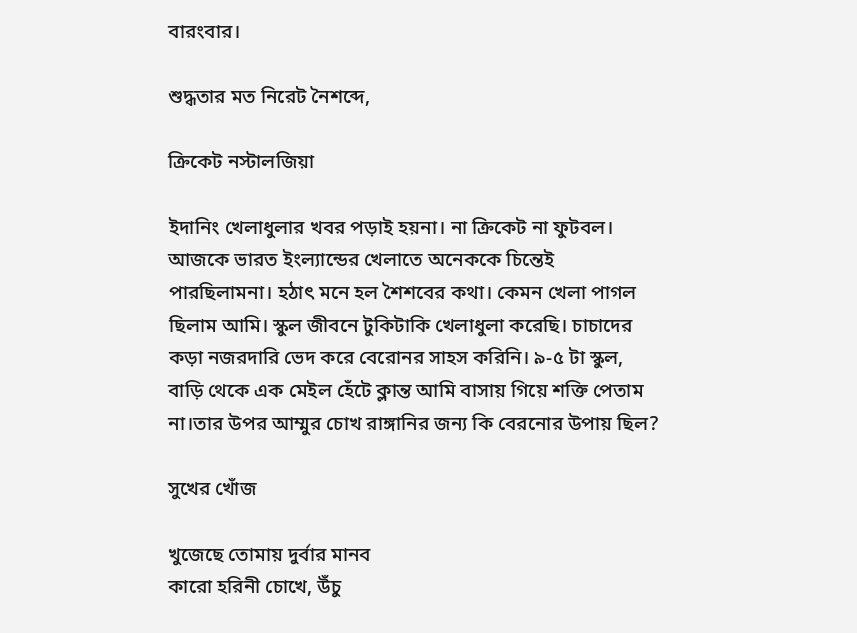বারংবার।

শুদ্ধতার মত নিরেট নৈশব্দে,

ক্রিকেট নস্টালজিয়া

ইদানিং খেলাধুলার খবর পড়াই হয়না। না ক্রিকেট না ফুটবল। আজকে ভারত ইংল্যান্ডের খেলাতে অনেককে চিন্তেই পারছিলামনা। হঠাৎ মনে হল শৈশবের কথা। কেমন খেলা পাগল ছিলাম আমি। স্কুল জীবনে টুকিটাকি খেলাধুলা করেছি। চাচাদের কড়া নজরদারি ভেদ করে বেরোনর সাহস করিনি। ৯-৫ টা স্কুল, বাড়ি থেকে এক মেইল হেঁটে ক্লান্ত আমি বাসায় গিয়ে শক্তি পেতাম না।তার উপর আম্মুর চোখ রাঙ্গানির জন্য কি বেরনোর উপায় ছিল?

সুখের খোঁজ

খুজেছে তোমায় দুর্বার মানব
কারো হরিনী চোখে, উঁচু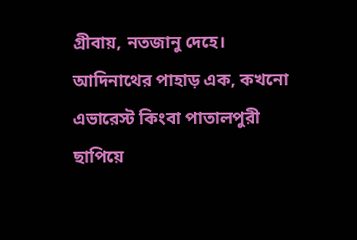গ্রীবায়, নতজানু দেহে।
আদিনাথের পাহাড় এক, কখনো এভারেস্ট কিংবা পাতালপুরী
ছাপিয়ে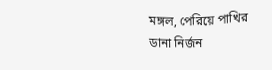মঙ্গল, পেরিয়ে পাখির ডানা নির্জন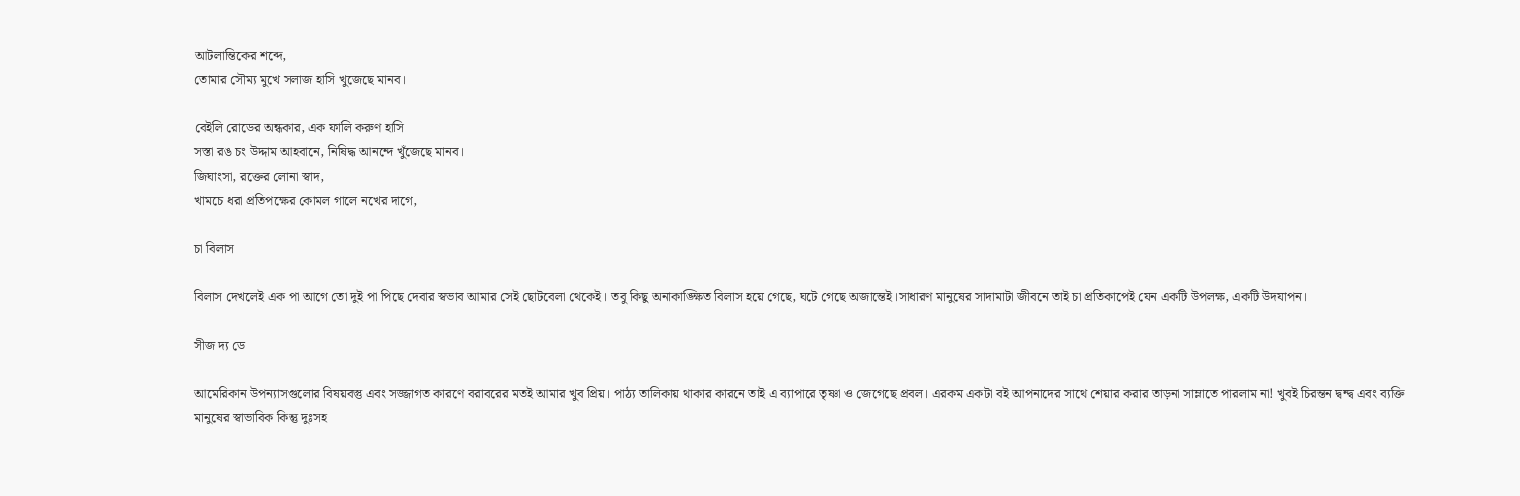আটলান্তিকের শব্দে,
তোমার সৌম্য মুখে সলাজ হাসি খুজেছে মানব।

বেইলি রোডের অন্ধকার, এক ফালি করুণ হাসি
সস্তা রঙ চং উদ্দাম আহবানে, নিষিদ্ধ আনন্দে খুঁজেছে মানব।
জিঘাংসা, রক্তের লোনা স্বাদ,
খামচে ধরা প্রতিপক্ষের কোমল গালে নখের দাগে,

চা বিলাস

বিলাস দেখলেই এক পা আগে তো দুই পা পিছে দেবার স্বভাব আমার সেই ছোটবেলা থেকেই। তবু কিছু অনাকাঙ্ক্ষিত বিলাস হয়ে গেছে, ঘটে গেছে অজান্তেই।সাধারণ মানুষের সাদামাটা জীবনে তাই চা প্রতিকাপেই যেন একটি উপলক্ষ, একটি উদযাপন।

সীজ দ্য ডে

আমেরিকান উপন্যাসগুলোর বিষয়বস্তু এবং সজ্জাগত কারণে বরাবরের মতই আমার খুব প্রিয়। পাঠ্য তালিকায় থাকার কারনে তাই এ ব্যাপারে তৃষ্ণা ও জেগেছে প্রবল। এরকম একটা বই আপনাদের সাথে শেয়ার করার তাড়না সাম্লাতে পারলাম না! খুবই চিরন্তন দ্বন্দ্ব এবং ব্যক্তি মানুষের স্বাভাবিক কিন্তু দুঃসহ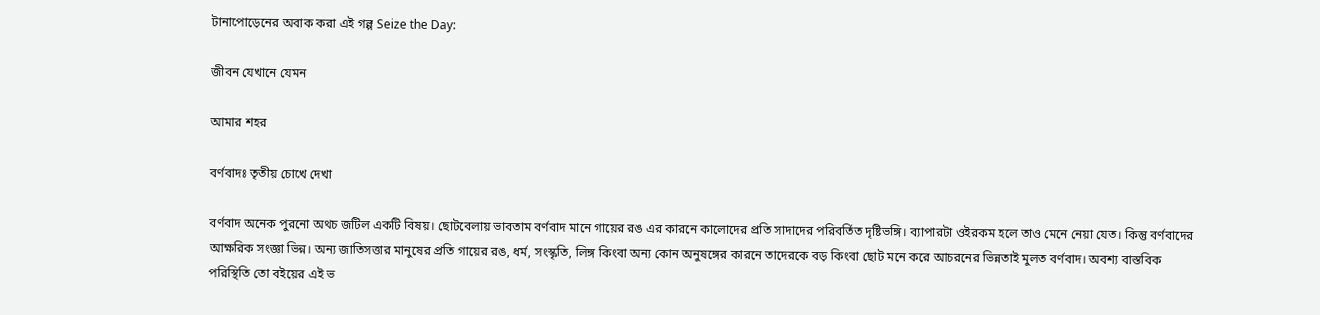টানাপোড়েনের অবাক করা এই গল্প Seize the Day:

জীবন যেখানে যেমন

আমার শহর

বর্ণবাদঃ তৃতীয় চোখে দেখা

বর্ণবাদ অনেক পুরনো অথচ জটিল একটি বিষয়। ছোটবেলায় ভাবতাম বর্ণবাদ মানে গায়ের রঙ এর কারনে কালোদের প্রতি সাদাদের পরিবর্তিত দৃষ্টিভঙ্গি। ব্যাপারটা ওইরকম হলে তাও মেনে নেয়া যেত। কিন্তু বর্ণবাদের আক্ষরিক সংজ্ঞা ভিন্ন। অন্য জাতিসত্তার মানুষের প্রতি গায়ের রঙ, ধর্ম, সংস্কৃতি, লিঙ্গ কিংবা অন্য কোন অনুষঙ্গের কারনে তাদেরকে বড় কিংবা ছোট মনে করে আচরনের ভিন্নতাই মুলত বর্ণবাদ। অবশ্য বাস্তবিক পরিস্থিতি তো বইয়ের এই ভ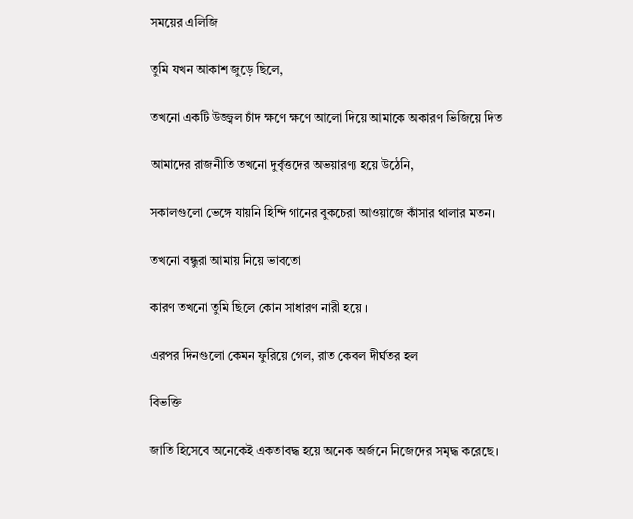সময়ের এলিজি

তুমি যখন আকাশ জুড়ে ছিলে,

তখনো একটি উজ্জ্বল চাঁদ ক্ষণে ক্ষণে আলো দিয়ে আমাকে অকারণ ভিজিয়ে দিত

আমাদের রাজনীতি তখনো দুর্বৃত্তদের অভয়ারণ্য হয়ে উঠেনি,

সকালগুলো ভেঙ্গে যায়নি হিন্দি গানের বুকচেরা আওয়াজে কাঁসার থালার মতন।

তখনো বন্ধুরা আমায় নিয়ে ভাবতো

কারণ তখনো তুমি ছিলে কোন সাধারণ নারী হয়ে ।

এরপর দিনগুলো কেমন ফুরিয়ে গেল, রাত কেবল দীর্ঘতর হল

বিভক্তি

জাতি হিসেবে অনেকেই একতাবদ্ধ হয়ে অনেক অর্জনে নিজেদের সমৃদ্ধ করেছে।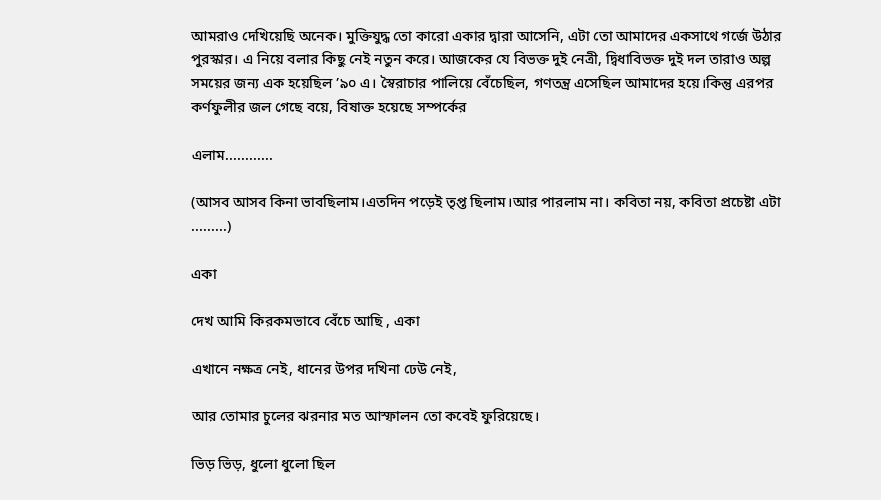আমরাও দেখিয়েছি অনেক। মুক্তিযুদ্ধ তো কারো একার দ্বারা আসেনি, এটা তো আমাদের একসাথে গর্জে উঠার পুরস্কার। এ নিয়ে বলার কিছু নেই নতুন করে। আজকের যে বিভক্ত দুই নেত্রী, দ্বিধাবিভক্ত দুই দল তারাও অল্প সময়ের জন্য এক হয়েছিল ’৯০ এ। স্বৈরাচার পালিয়ে বেঁচেছিল, গণতন্ত্র এসেছিল আমাদের হয়ে।কিন্তু এরপর কর্ণফুলীর জল গেছে বয়ে, বিষাক্ত হয়েছে সম্পর্কের

এলাম............

(আসব আসব কিনা ভাবছিলাম।এতদিন পড়েই তৃপ্ত ছিলাম।আর পারলাম না। কবিতা নয়, কবিতা প্রচেষ্টা এটা .........)

একা

দেখ আমি কিরকমভাবে বেঁচে আছি , একা

এখানে নক্ষত্র নেই, ধানের উপর দখিনা ঢেউ নেই,

আর তোমার চুলের ঝরনার মত আস্ফালন তো কবেই ফুরিয়েছে।

ভিড় ভিড়, ধুলো ধুলো ছিল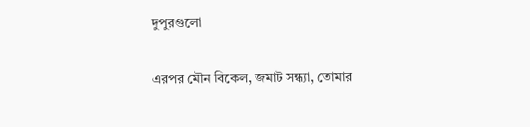দুপুরগুলো

এরপর মৌন বিকেল, জমাট সন্ধ্যা, তোমার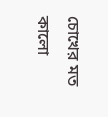চোখের মত কালো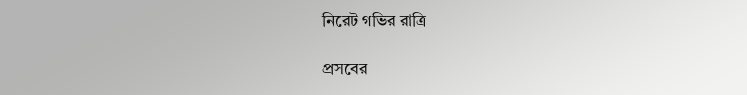নিরেট গভির রাত্রি

প্রসবের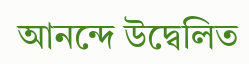আনন্দে উদ্বেলিত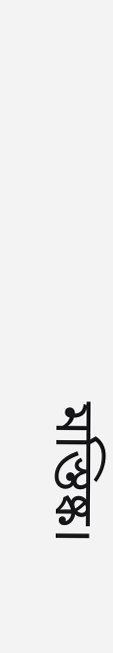মস্তিষ্ক।